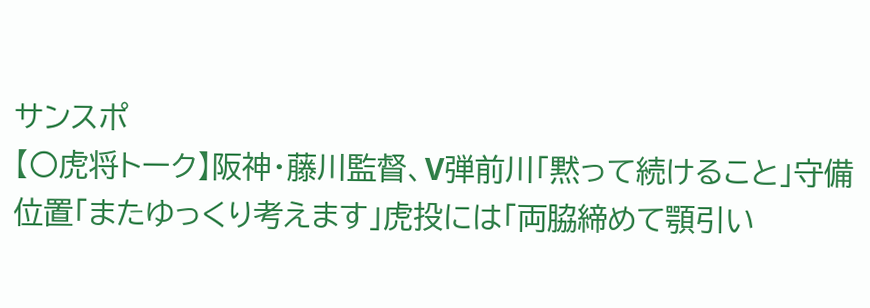サンスポ
【〇虎将トーク】阪神・藤川監督、V弾前川「黙って続けること」守備位置「またゆっくり考えます」虎投には「両脇締めて顎引い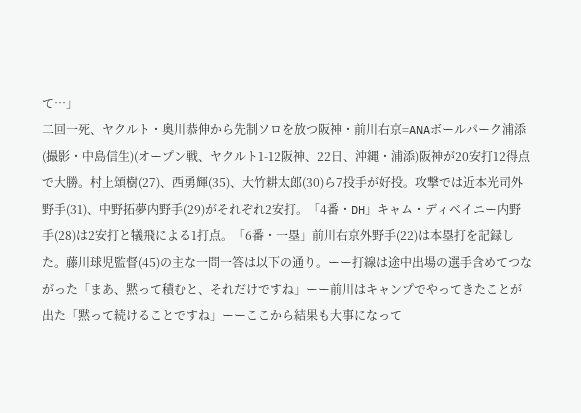て…」
二回一死、ヤクルト・奥川恭伸から先制ソロを放つ阪神・前川右京=ANAボールパーク浦添(撮影・中島信生)(オープン戦、ヤクルト1-12阪神、22日、沖縄・浦添)阪神が20安打12得点で大勝。村上頌樹(27)、西勇輝(35)、大竹耕太郎(30)ら7投手が好投。攻撃では近本光司外野手(31)、中野拓夢内野手(29)がそれぞれ2安打。「4番・DH」キャム・ディベイニー内野手(28)は2安打と犠飛による1打点。「6番・一塁」前川右京外野手(22)は本塁打を記録した。藤川球児監督(45)の主な一問一答は以下の通り。ーー打線は途中出場の選手含めてつながった「まあ、黙って積むと、それだけですね」ーー前川はキャンプでやってきたことが出た「黙って続けることですね」ーーここから結果も大事になって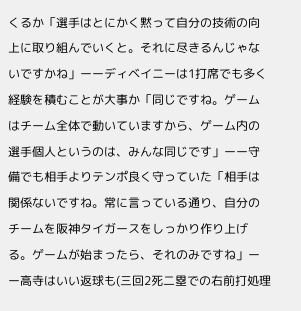くるか「選手はとにかく黙って自分の技術の向上に取り組んでいくと。それに尽きるんじゃないですかね」ーーディベイニーは1打席でも多く経験を積むことが大事か「同じですね。ゲームはチーム全体で動いていますから、ゲーム内の選手個人というのは、みんな同じです」ーー守備でも相手よりテンポ良く守っていた「相手は関係ないですね。常に言っている通り、自分のチームを阪神タイガースをしっかり作り上げる。ゲームが始まったら、それのみですね」ーー高寺はいい返球も(三回2死二塁での右前打処理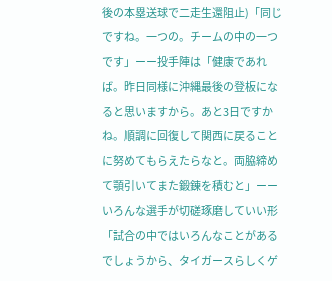後の本塁送球で二走生還阻止)「同じですね。一つの。チームの中の一つです」ーー投手陣は「健康であれば。昨日同様に沖縄最後の登板になると思いますから。あと3日ですかね。順調に回復して関西に戻ることに努めてもらえたらなと。両脇締めて顎引いてまた鍛錬を積むと」ーーいろんな選手が切磋琢磨していい形「試合の中ではいろんなことがあるでしょうから、タイガースらしくゲ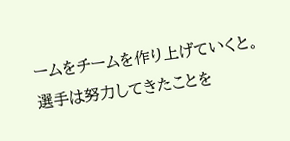ームをチームを作り上げていくと。選手は努力してきたことを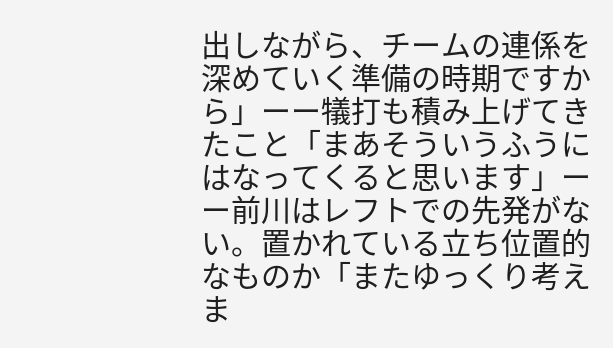出しながら、チームの連係を深めていく準備の時期ですから」ーー犠打も積み上げてきたこと「まあそういうふうにはなってくると思います」ーー前川はレフトでの先発がない。置かれている立ち位置的なものか「またゆっくり考えま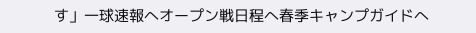す」一球速報へオープン戦日程へ春季キャンプガイドへ